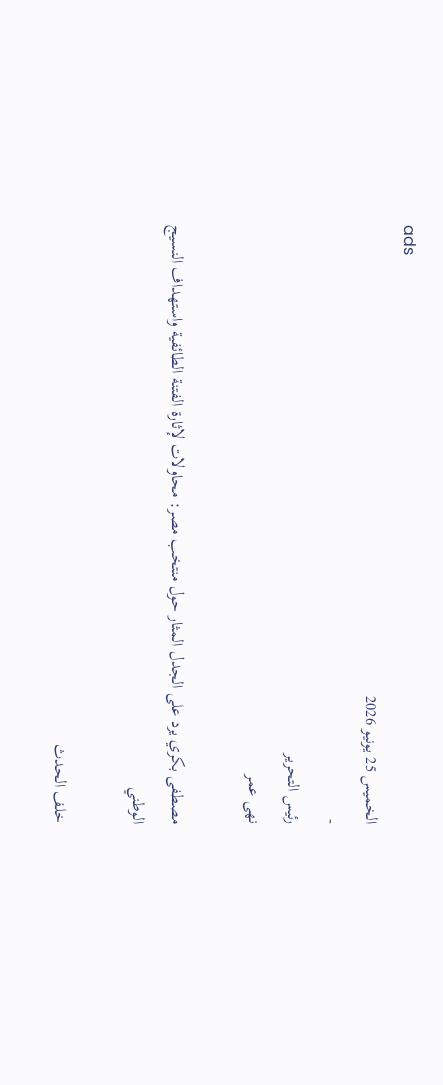ads
الخميس 25 يونيو 2026
-
رئيس التحرير
نهى عمر

مصطفى بكري يرد على الجدل المثار حول منتخب مصر: محاولات لإثارة الفتنة الطائفية واستهداف النسيج الوطني

خلف الحدث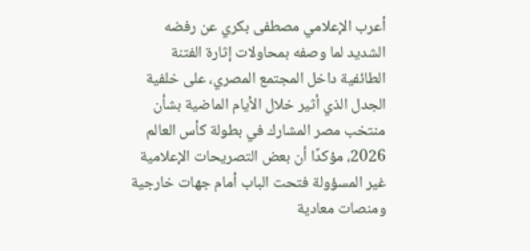أعرب الإعلامي مصطفى بكري عن رفضه الشديد لما وصفه بمحاولات إثارة الفتنة الطائفية داخل المجتمع المصري، على خلفية الجدل الذي أثير خلال الأيام الماضية بشأن منتخب مصر المشارك في بطولة كأس العالم 2026، مؤكدًا أن بعض التصريحات الإعلامية غير المسؤولة فتحت الباب أمام جهات خارجية ومنصات معادية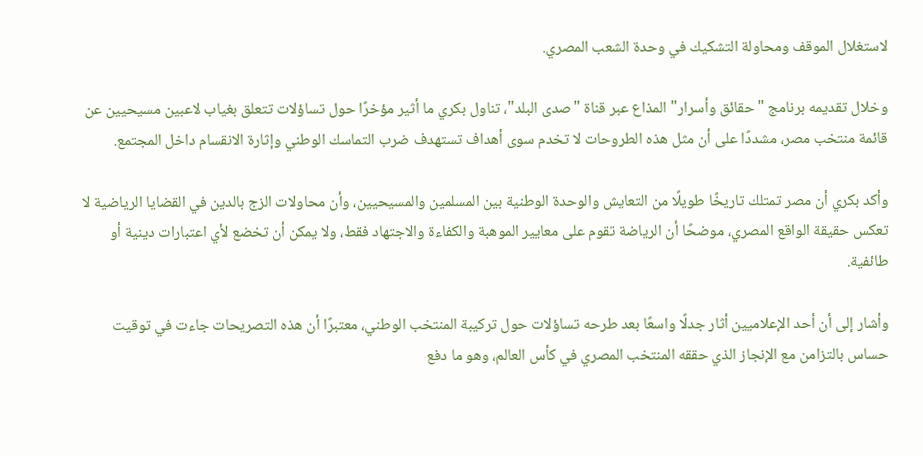لاستغلال الموقف ومحاولة التشكيك في وحدة الشعب المصري.

وخلال تقديمه برنامج "حقائق وأسرار" المذاع عبر قناة "صدى البلد"، تناول بكري ما أثير مؤخرًا حول تساؤلات تتعلق بغياب لاعبين مسيحيين عن قائمة منتخب مصر، مشددًا على أن مثل هذه الطروحات لا تخدم سوى أهداف تستهدف ضرب التماسك الوطني وإثارة الانقسام داخل المجتمع.

وأكد بكري أن مصر تمتلك تاريخًا طويلًا من التعايش والوحدة الوطنية بين المسلمين والمسيحيين، وأن محاولات الزج بالدين في القضايا الرياضية لا تعكس حقيقة الواقع المصري، موضحًا أن الرياضة تقوم على معايير الموهبة والكفاءة والاجتهاد فقط، ولا يمكن أن تخضع لأي اعتبارات دينية أو طائفية.

وأشار إلى أن أحد الإعلاميين أثار جدلًا واسعًا بعد طرحه تساؤلات حول تركيبة المنتخب الوطني، معتبرًا أن هذه التصريحات جاءت في توقيت حساس بالتزامن مع الإنجاز الذي حققه المنتخب المصري في كأس العالم، وهو ما دفع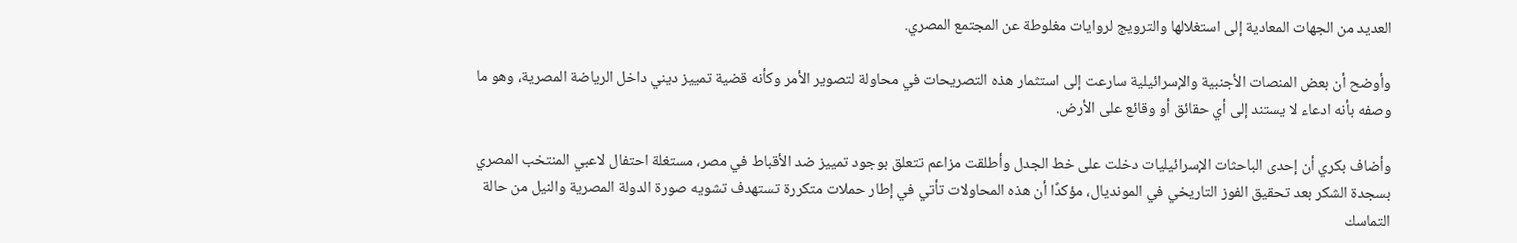العديد من الجهات المعادية إلى استغلالها والترويج لروايات مغلوطة عن المجتمع المصري.

وأوضح أن بعض المنصات الأجنبية والإسرائيلية سارعت إلى استثمار هذه التصريحات في محاولة لتصوير الأمر وكأنه قضية تمييز ديني داخل الرياضة المصرية، وهو ما وصفه بأنه ادعاء لا يستند إلى أي حقائق أو وقائع على الأرض.

وأضاف بكري أن إحدى الباحثات الإسرائيليات دخلت على خط الجدل وأطلقت مزاعم تتعلق بوجود تمييز ضد الأقباط في مصر، مستغلة احتفال لاعبي المنتخب المصري بسجدة الشكر بعد تحقيق الفوز التاريخي في المونديال، مؤكدًا أن هذه المحاولات تأتي في إطار حملات متكررة تستهدف تشويه صورة الدولة المصرية والنيل من حالة التماسك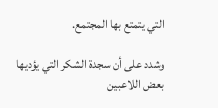التي يتمتع بها المجتمع.

وشدد على أن سجدة الشكر التي يؤديها بعض اللاعبين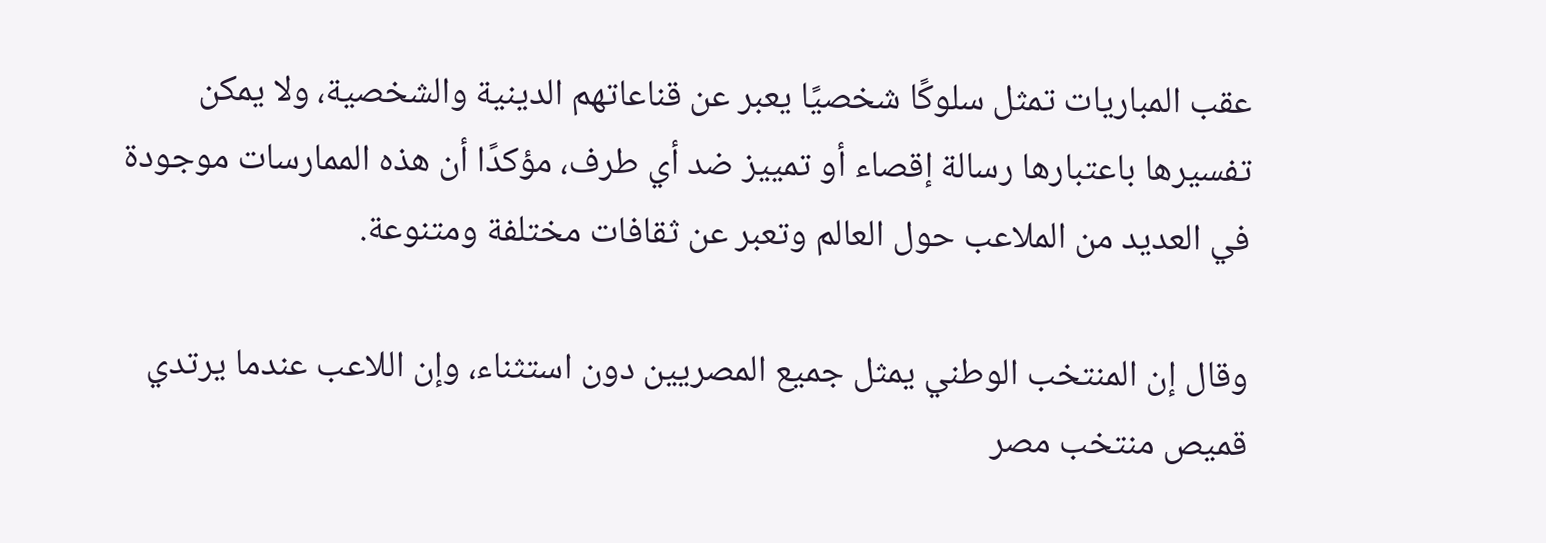عقب المباريات تمثل سلوكًا شخصيًا يعبر عن قناعاتهم الدينية والشخصية، ولا يمكن تفسيرها باعتبارها رسالة إقصاء أو تمييز ضد أي طرف، مؤكدًا أن هذه الممارسات موجودة في العديد من الملاعب حول العالم وتعبر عن ثقافات مختلفة ومتنوعة.

وقال إن المنتخب الوطني يمثل جميع المصريين دون استثناء، وإن اللاعب عندما يرتدي قميص منتخب مصر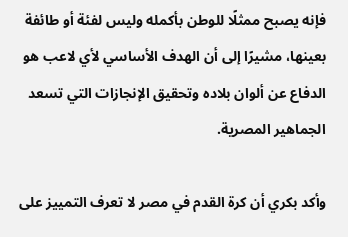فإنه يصبح ممثلًا للوطن بأكمله وليس لفئة أو طائفة بعينها، مشيرًا إلى أن الهدف الأساسي لأي لاعب هو الدفاع عن ألوان بلاده وتحقيق الإنجازات التي تسعد الجماهير المصرية.

وأكد بكري أن كرة القدم في مصر لا تعرف التمييز على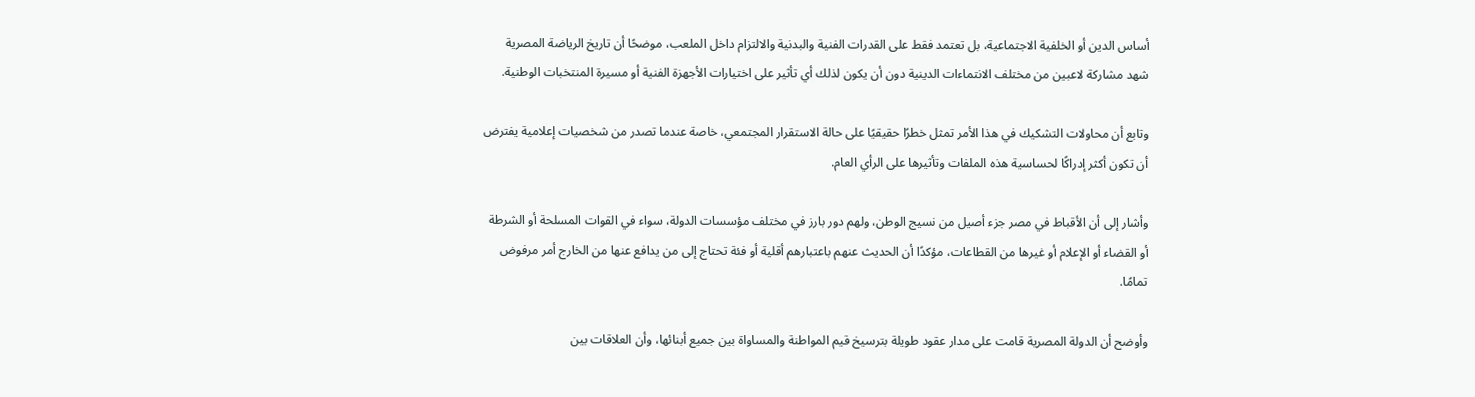أساس الدين أو الخلفية الاجتماعية، بل تعتمد فقط على القدرات الفنية والبدنية والالتزام داخل الملعب، موضحًا أن تاريخ الرياضة المصرية شهد مشاركة لاعبين من مختلف الانتماءات الدينية دون أن يكون لذلك أي تأثير على اختيارات الأجهزة الفنية أو مسيرة المنتخبات الوطنية.

وتابع أن محاولات التشكيك في هذا الأمر تمثل خطرًا حقيقيًا على حالة الاستقرار المجتمعي، خاصة عندما تصدر من شخصيات إعلامية يفترض أن تكون أكثر إدراكًا لحساسية هذه الملفات وتأثيرها على الرأي العام.

وأشار إلى أن الأقباط في مصر جزء أصيل من نسيج الوطن، ولهم دور بارز في مختلف مؤسسات الدولة، سواء في القوات المسلحة أو الشرطة أو القضاء أو الإعلام أو غيرها من القطاعات، مؤكدًا أن الحديث عنهم باعتبارهم أقلية أو فئة تحتاج إلى من يدافع عنها من الخارج أمر مرفوض تمامًا.

وأوضح أن الدولة المصرية قامت على مدار عقود طويلة بترسيخ قيم المواطنة والمساواة بين جميع أبنائها، وأن العلاقات بين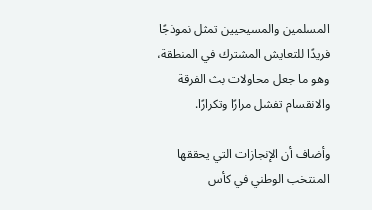المسلمين والمسيحيين تمثل نموذجًا فريدًا للتعايش المشترك في المنطقة، وهو ما جعل محاولات بث الفرقة والانقسام تفشل مرارًا وتكرارًا.

وأضاف أن الإنجازات التي يحققها المنتخب الوطني في كأس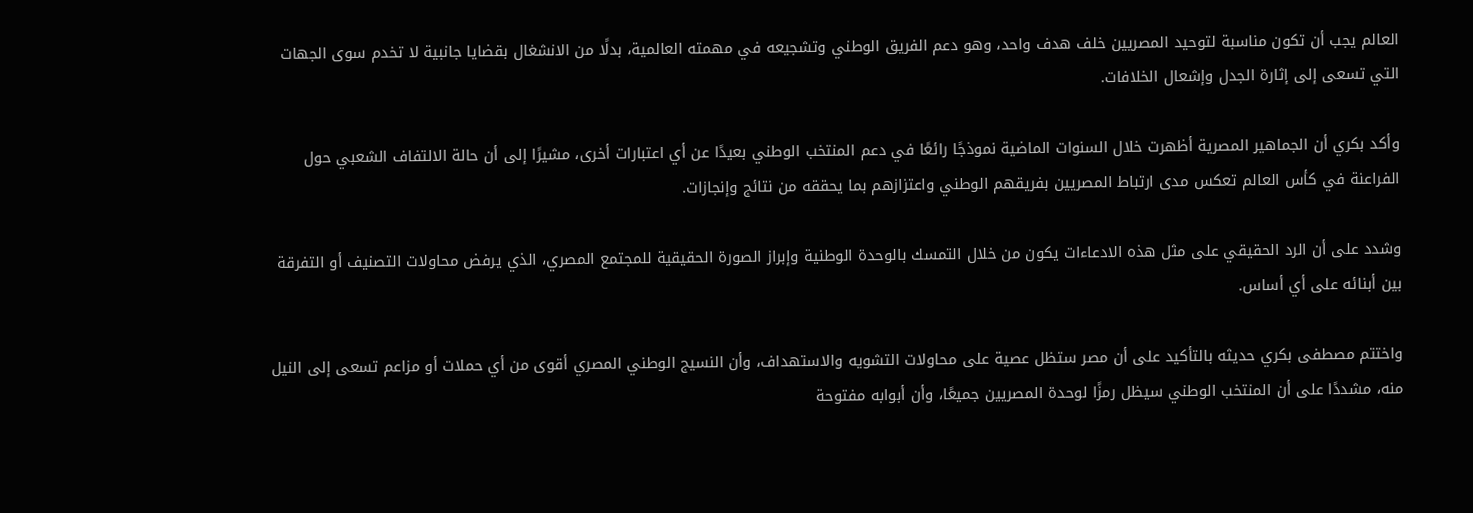العالم يجب أن تكون مناسبة لتوحيد المصريين خلف هدف واحد، وهو دعم الفريق الوطني وتشجيعه في مهمته العالمية، بدلًا من الانشغال بقضايا جانبية لا تخدم سوى الجهات التي تسعى إلى إثارة الجدل وإشعال الخلافات.

وأكد بكري أن الجماهير المصرية أظهرت خلال السنوات الماضية نموذجًا رائعًا في دعم المنتخب الوطني بعيدًا عن أي اعتبارات أخرى، مشيرًا إلى أن حالة الالتفاف الشعبي حول الفراعنة في كأس العالم تعكس مدى ارتباط المصريين بفريقهم الوطني واعتزازهم بما يحققه من نتائج وإنجازات.

وشدد على أن الرد الحقيقي على مثل هذه الادعاءات يكون من خلال التمسك بالوحدة الوطنية وإبراز الصورة الحقيقية للمجتمع المصري، الذي يرفض محاولات التصنيف أو التفرقة بين أبنائه على أي أساس.

واختتم مصطفى بكري حديثه بالتأكيد على أن مصر ستظل عصية على محاولات التشويه والاستهداف، وأن النسيج الوطني المصري أقوى من أي حملات أو مزاعم تسعى إلى النيل منه، مشددًا على أن المنتخب الوطني سيظل رمزًا لوحدة المصريين جميعًا، وأن أبوابه مفتوحة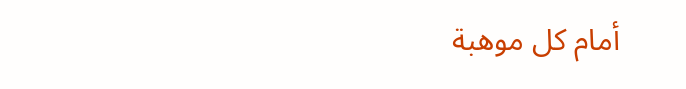أمام كل موهبة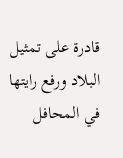قادرة على تمثيل البلاد ورفع رايتها في المحافل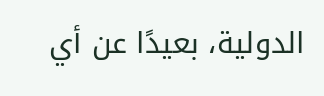الدولية، بعيدًا عن أي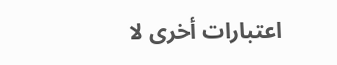اعتبارات أخرى لا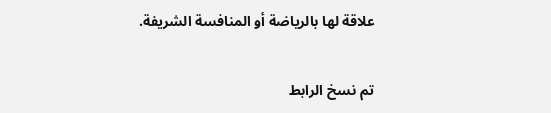علاقة لها بالرياضة أو المنافسة الشريفة.

تم نسخ الرابط